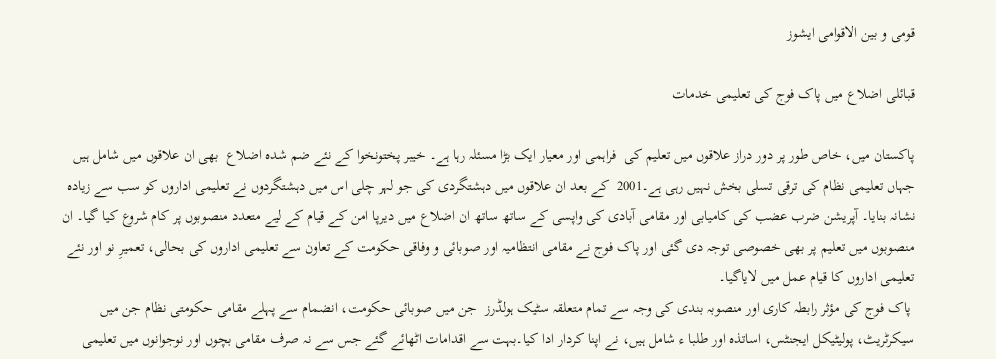قومی و بین الاقوامی ایشوز

قبائلی اضلاع میں پاک فوج کی تعلیمی خدمات

پاکستان میں، خاص طور پر دور دراز علاقوں میں تعلیم کی  فراہمی اور معیار ایک بڑا مسئلہ رہا ہے۔ خیبر پختونخوا کے نئے ضم شدہ اضلاع  بھی ان علاقوں میں شامل ہیں جہاں تعلیمی نظام کی ترقی تسلی بخش نہیں رہی ہے۔2001  کے بعد ان علاقوں میں دہشتگردی کی جو لہر چلی اس میں دہشتگردوں نے تعلیمی اداروں کو سب سے زیادہ نشانہ بنایا۔ آپریشن ضرب عضب کی کامیابی اور مقامی آبادی کی واپسی کے ساتھ ساتھ ان اضلاع میں دیرپا امن کے قیام کے لیے متعدد منصوبوں پر کام شروع کیا گیا۔ ان منصوبوں میں تعلیم پر بھی خصوصی توجہ دی گئی اور پاک فوج نے مقامی انتظامیہ اور صوبائی و وفاقی حکومت کے تعاون سے تعلیمی اداروں کی بحالی، تعمیرِ نو اور نئے تعلیمی اداروں کا قیام عمل میں لایاگیا۔
 پاک فوج کی مؤثر رابطہ کاری اور منصوبہ بندی کی وجہ سے تمام متعلقہ سٹیک ہولڈرز  جن میں صوبائی حکومت، انضمام سے پہلے مقامی حکومتی نظام جن میں سیکرٹریٹ، پولیٹیکل ایجنٹس، اساتذہ اور طلبا ء شامل ہیں، نے اپنا کردار ادا کیا۔بہت سے اقدامات اٹھائے گئے جس سے نہ صرف مقامی بچوں اور نوجوانوں میں تعلیمی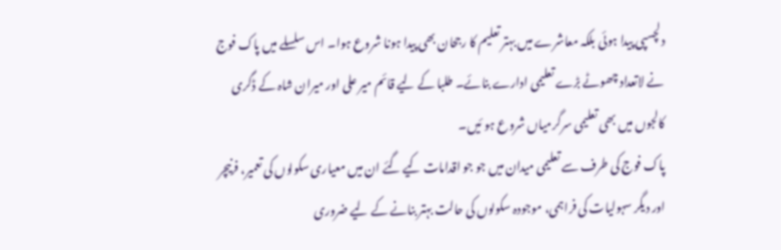دلچسپی پیدا ہوئی بلکہ معاشرے میں بہتر تعلیم کا رجحان بھی پیدا ہونا شروع ہوا۔ اس سلسلے میں پاک فوج نے لاتعداد چھوٹے بڑے تعلیمی ادارے بنائے۔ طلبا کے لیے قائم میر علی اور میران شاہ کے ڈگری کالجوں میں بھی تعلیمی سرگرمیاں شروع ہو ئیں۔
پاک فوج کی طرف سے تعلیمی میدان میں جو جو اقدامات کیے گئے ان میں معیاری سکولوں کی تعمیر، فرنیچر اور دیگر سہولیات کی فراہمی، موجودہ سکولوں کی حالت بہتر بنانے کے لیے ضروری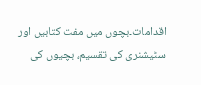اقدامات۔بچوں میں مفت کتابیں اور سٹیشنری کی تقسیم، بچیوں کی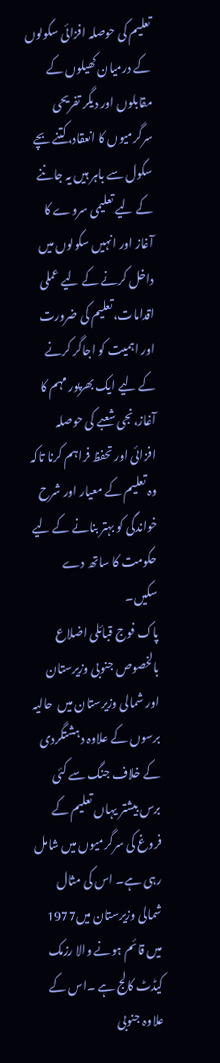تعلیم کی حوصلہ افزائی سکولوں کے درمیان کھیلوں کے مقابلوں اور دیگر تفریحی سرگرمیوں کا انعقاد،کتنے بچے سکول سے باہر ہیں یہ جاننے کے لیے تعلیمی سروے کا آغاز اور انہیں سکولوں میں داخل کرنے کے لیے عملی اقدامات،تعلیم کی ضرورت اور اہمیت کو اجاگر کرنے کے لیے ایک بھرپور مہم کا آغاز،نجی شعبے کی حوصلہ افزائی اور تحفظ فراہم کرنا تاکہ وہ تعلیم کے معیار اور شرح خواندگی کو بہتر بنانے کے لیے حکومت کا ساتھ دے سکیں۔
پاک فوج قبائلی اضلاع بالخصوص جنوبی وزیرستان اور شمالی وزیرستان میں  حالیہ برسوں کے علاوہ دہشتگردی کے خلاف جنگ سے کئی برس بیشتر یہاں تعلیم کے فروغ کی سرگرمیوں میں شامل رہی ہے۔ اس کی مثال شمالی وزیرستان میں1977 میں قائم ہونے والا رزمک کیڈٹ کالج ہے ۔اس کے علاوہ جنوبی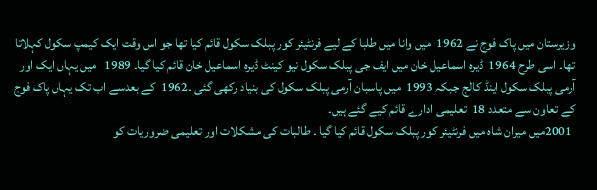وزیرستان میں پاک فوج نے 1962  میں وانا میں طلبا کے لیے فرنٹیئر کور پبلک سکول قائم کیا تھا جو اس وقت ایک کیمپ سکول کہلاتا تھا۔ اسی طرح 1964  ڈیرہ اسماعیل خان میں ایف جی پبلک سکول نیو کینٹ ڈیرہ اسماعیل خان قائم کیا گیا۔ 1989   میں یہاں ایک اور آرمی پبلک سکول اینڈ کالج جبکہ 1993  میں پاسبان آرمی پبلک سکول کی بنیاد رکھی گئی ۔1962  کے بعدسے اب تک یہاں پاک فوج کے تعاون سے متعدد 18  تعلیمی ادارے قائم کیے گئے ہیں۔
 2001میں میران شاہ میں فرنٹیئر کور پبلک سکول قائم کیا گیا ۔ طالبات کی مشکلات اور تعلیمی ضروریات کو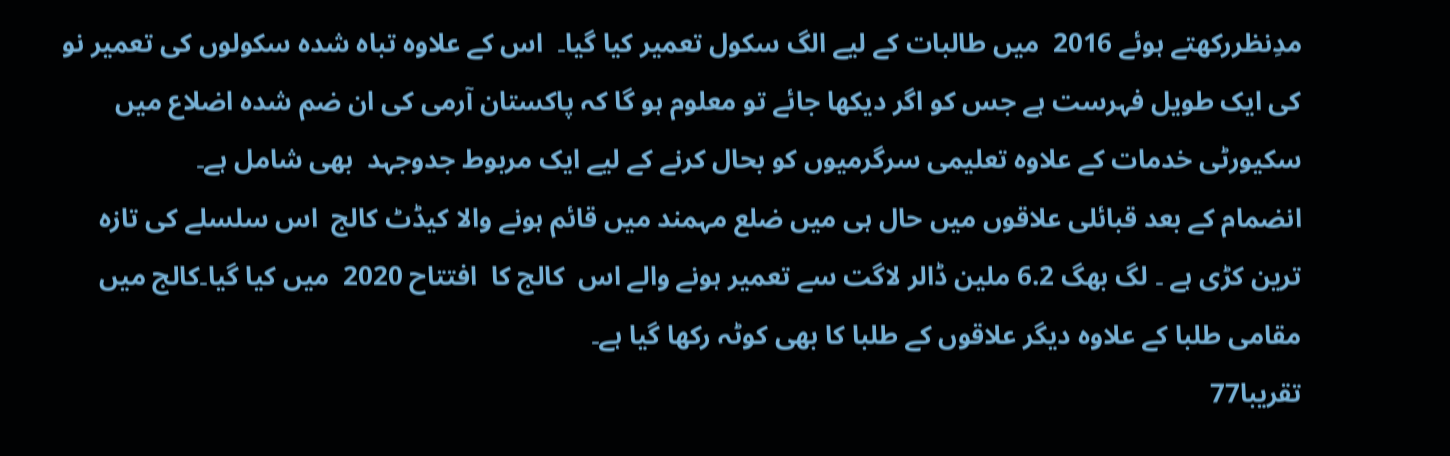مدِنظررکھتے ہوئے 2016  میں طالبات کے لیے الگ سکول تعمیر کیا گیا۔  اس کے علاوہ تباہ شدہ سکولوں کی تعمیر نو کی ایک طویل فہرست ہے جس کو اگر دیکھا جائے تو معلوم ہو گا کہ پاکستان آرمی کی ان ضم شدہ اضلاع میں سکیورٹی خدمات کے علاوہ تعلیمی سرگرمیوں کو بحال کرنے کے لیے ایک مربوط جدوجہد  بھی شامل ہے۔
انضمام کے بعد قبائلی علاقوں میں حال ہی میں ضلع مہمند میں قائم ہونے والا کیڈٹ کالج  اس سلسلے کی تازہ ترین کڑی ہے ۔ لگ بھگ 6.2 ملین ڈالر لاگت سے تعمیر ہونے والے اس  کالج کا  افتتاح 2020  میں کیا گیا۔کالج میں مقامی طلبا کے علاوہ دیگر علاقوں کے طلبا کا بھی کوٹہ رکھا گیا ہے۔
تقریبا77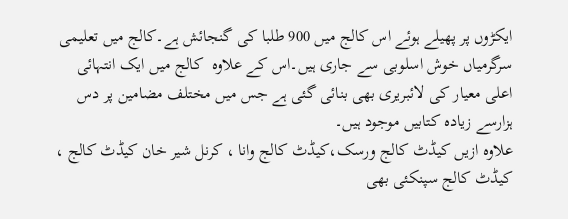ایکڑوں پر پھیلے ہوئے اس کالج میں 900 طلبا کی گنجائش ہے۔کالج میں تعلیمی سرگرمیاں خوش اسلوبی سے جاری ہیں۔اس کے علاوہ  کالج میں ایک انتہائی اعلی معیار کی لائبریری بھی بنائی گئی ہے جس میں مختلف مضامین پر دس ہزارسے زیادہ کتابیں موجود ہیں۔
علاوہ ازیں کیڈٹ کالج ورسک،کیڈٹ کالج وانا ، کرنل شیر خان کیڈٹ کالج ، کیڈٹ کالج سپنکئی بھی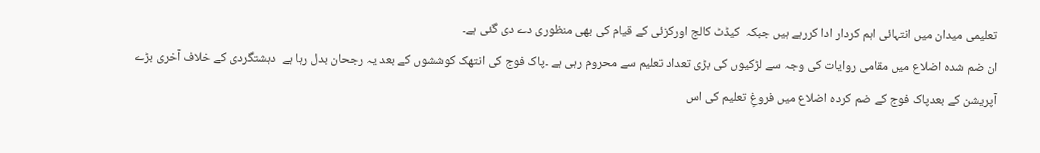تعلیمی میدان میں انتہائی اہم کردار ادا کررہے ہیں جبکہ  کیڈٹ کالج اورکزئی کے قیام کی بھی منظوری دے دی گئی ہے۔
ان ضم شدہ اضلاع میں مقامی روایات کی وجہ سے لڑکیوں کی بڑی تعداد تعلیم سے محروم رہی ہے ۔پاک فوج کی انتھک کوششوں کے بعد یہ رجحان بدل رہا ہے  دہشتگردی کے خلاف آخری بڑے آپریشن کے بعدپاک فوج کے ضم کردہ اضلاع میں فروغِ تعلیم کی اس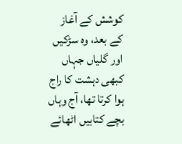کوشش کے آغاز کے بعد، وہ سڑکیں اور گلیاں جہاں کبھی دہشت کا راج ہوا کرتا تھا، آج وہاں بچے کتابیں اٹھائے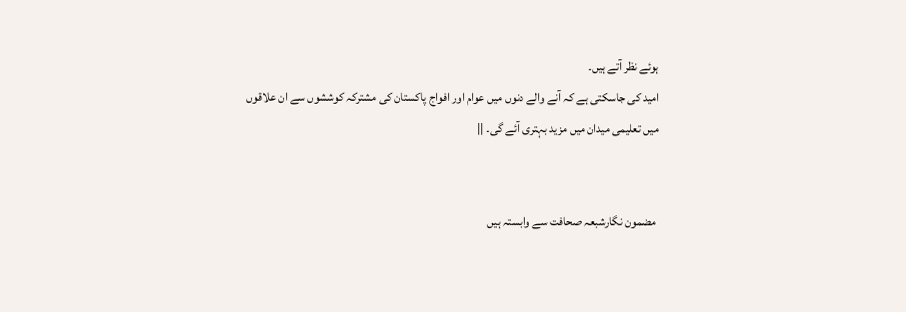ہوئے نظر آتے ہیں۔
امید کی جاسکتی ہے کہ آنے والے دنوں میں عوام اور افواج پاکستان کی مشترکہ کوششوں سے ان علاقوں میں تعلیمی میدان میں مزید بہتری آئے گی۔ ||


 مضمون نگارشبعہ صحافت سے وابستہ ہیں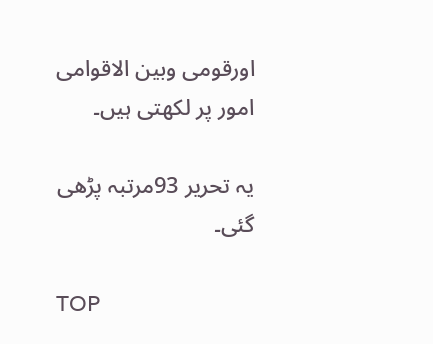اورقومی وبین الاقوامی امور پر لکھتی ہیں۔

یہ تحریر 93مرتبہ پڑھی گئی۔

TOP